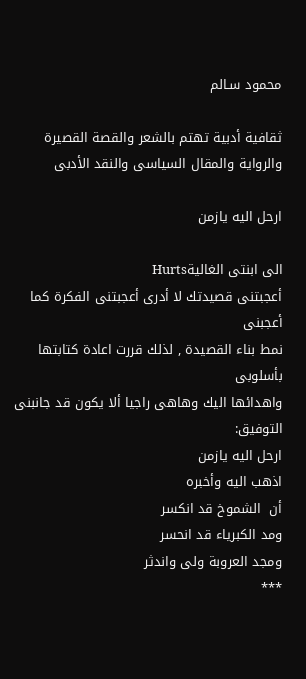محمود سـالم

ثقافية أدبية تهتم بالشعر والقصة القصيرة والرواية والمقال السياسى والنقد الأدبى

ارحل اليه يازمن

الى ابنتى الغاليةHurts
أعجبتنى قصيدتك لا أدرى أعجبتنى الفكرة كما أعجبنى
نمط بناء القصيدة , لذلك قررت اعادة كتابتها بأسلوبى
واهدائها اليك وهاهى راجيا ألا يكون قد جانبنى التوفيق:
ارحل اليه يازمن
اذهب اليه وأخبره
أن  الشموخ قد انكسر
ومد الكبرياء قد انحسر
ومجد العروبة ولى واندثر
***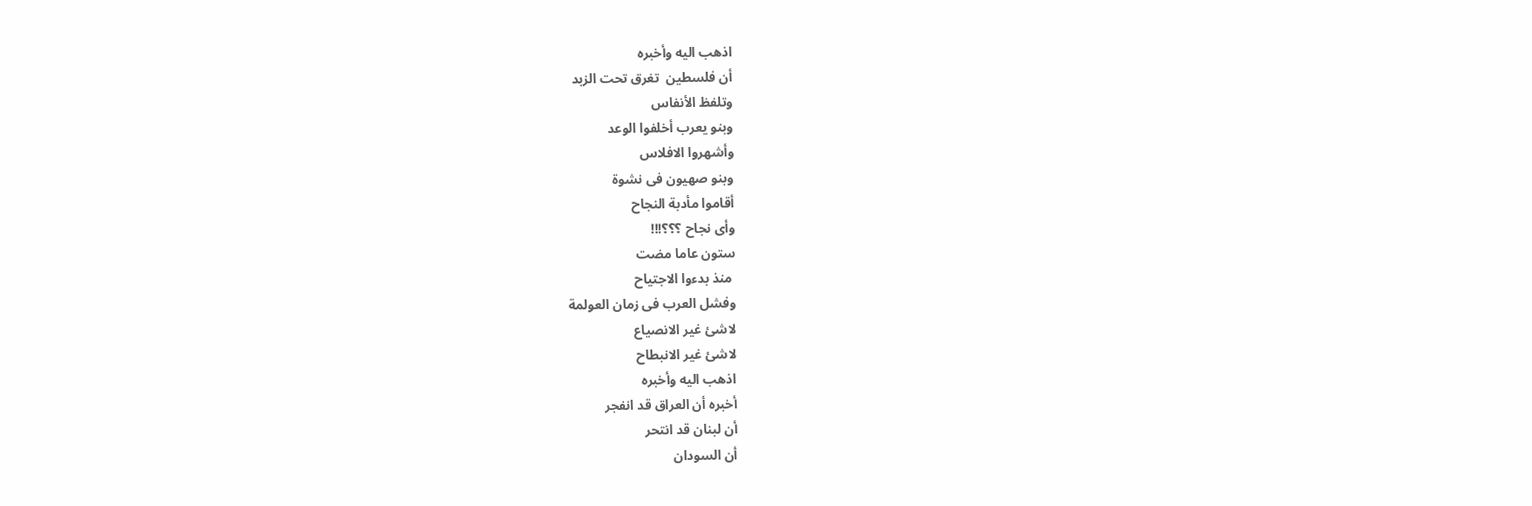اذهب اليه وأخبره
أن فلسطين  تغرق تحت الزبد
وتلفظ الأنفاس
وبنو يعرب أخلفوا الوعد
وأشهروا الافلاس
وبنو صهيون فى نشوة
أقاموا مأدبة النجاح
وأى نجاح ؟؟؟!!!
ستون عاما مضت
 منذ بدءوا الاجتياح
وفشل العرب فى زمان العولمة
لاشئ غير الانصياع
لاشئ غير الانبطاح
اذهب اليه وأخبره
أخبره أن العراق قد انفجر
أن لبنان قد انتحر
أن السودان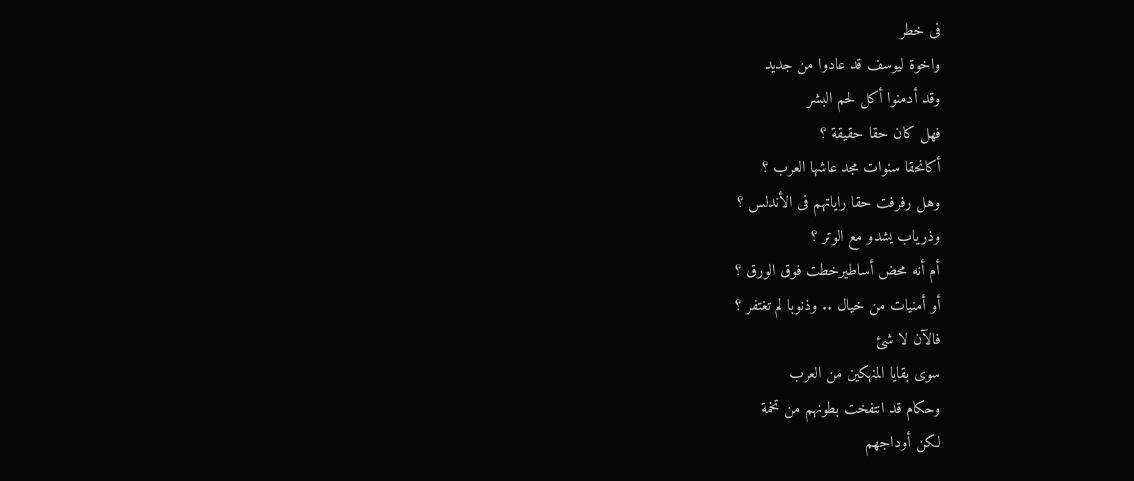فى خطر
واخوة ليوسف قد عادوا من جديد
وقد أدمنوا أكل لحم البشر
فهل كان حقا حقيقة ؟
أكانحقا سنوات مجد عاشها العرب ؟
وهل رفرفت حقا راياتهم فى الأندلس ؟
وذرياب يشدو مع الوتر ؟
أم أنه محض أساطيرخطت فوق الورق ؟
أو أمنيات من خيال .. وذنوبا لم تغتفر ؟
فالآن لا شئ
سوى بقايا المنهكين من العرب
وحكام قد انتفخت بطونهم من تخمة
لكن أوداجهم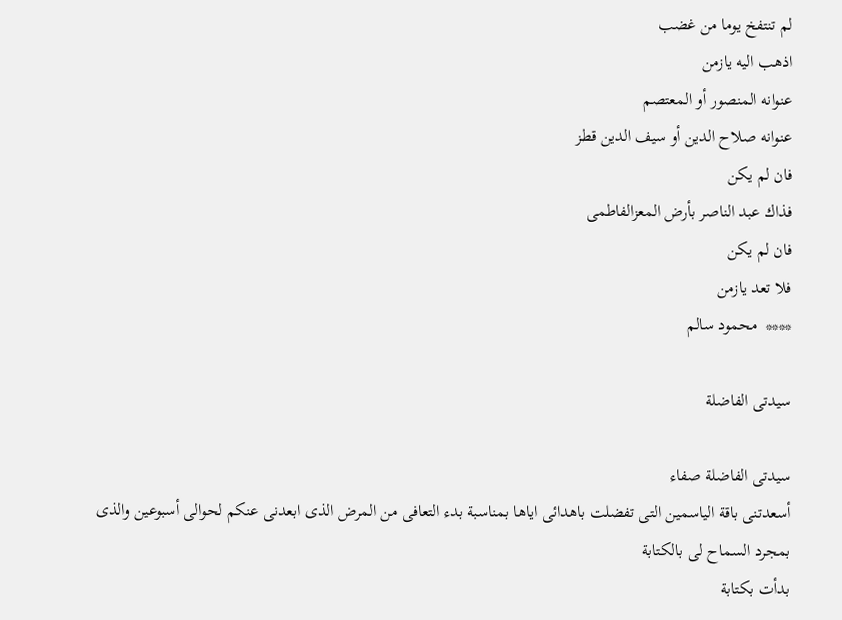لم تنتفخ يوما من غضب
اذهب اليه يازمن
عنوانه المنصور أو المعتصم
عنوانه صلاح الدين أو سيف الدين قطز
فان لم يكن
فذاك عبد الناصر بأرض المعزالفاطمى
فان لم يكن
فلا تعد يازمن
****  محمود سالم

سيدتى الفاضلة

سيدتى الفاضلة صفاء
أسعدتنى باقة الياسمين التى تفضلت باهدائى اياها بمناسبة بدء التعافى من المرض الذى ابعدنى عنكم لحوالى أسبوعين والذى بمجرد السماح لى بالكتابة
بدأت بكتابة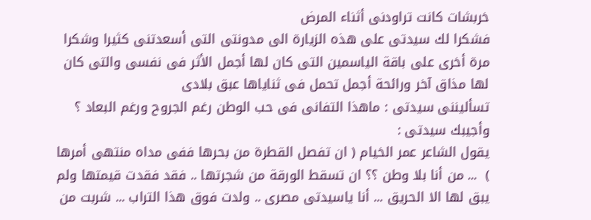خربشات كانت تراودنى أثناء المرض
فشكرا لك سيدتى على هذه الزيارة الى مدونتى التى أسعدتنى كثيرا وشكرا مرة أخرى على باقة الياسمين التى كان لها أجمل الأثر فى نفسى والتى كان لها مذاق آخر ورائحة أجمل تحمل فى ثناياها عبق بلادى
تسأليننى سيدتى : ماهذا التفانى فى حب الوطن رغم الجروح ورغم البعاد ؟ وأجيبك سيدتى :
يقول الشاعر عمر الخيام ( ان تفصل القطرة من بحرها ففى مداه منتهى أمرها )  ... من أنا بلا وطن ؟؟ ان تسقط الورقة من شجرتها .. فقد فقدت قيمتها ولم يبق لها الا الحريق ... أنا ياسيدتى مصرى .. ولدت فوق هذا التراب ... شربت من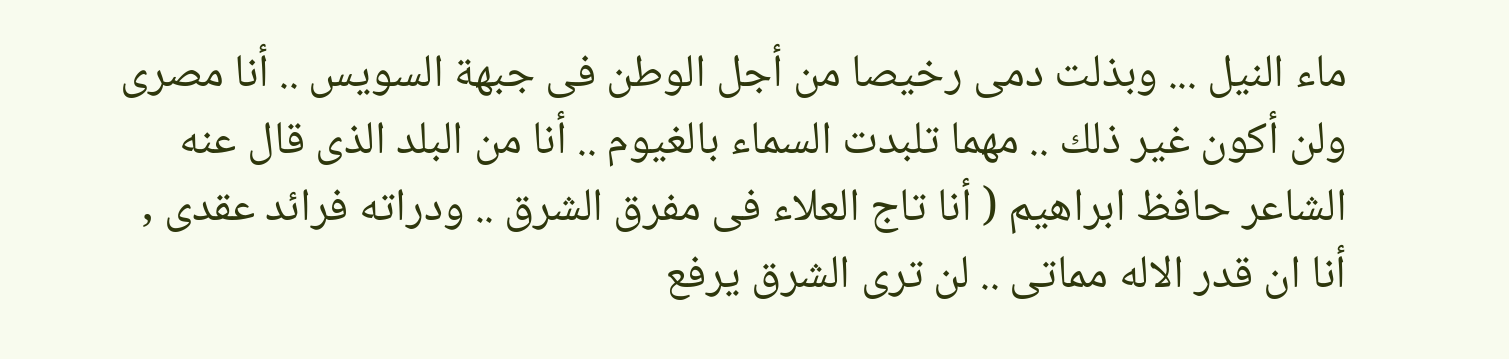ماء النيل ... وبذلت دمى رخيصا من أجل الوطن فى جبهة السويس .. أنا مصرى ولن أكون غير ذلك .. مهما تلبدت السماء بالغيوم .. أنا من البلد الذى قال عنه الشاعر حافظ ابراهيم ( أنا تاج العلاء فى مفرق الشرق .. ودراته فرائد عقدى , أنا ان قدر الاله مماتى .. لن ترى الشرق يرفع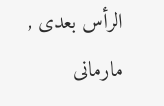الرأس بعدى , مارمانى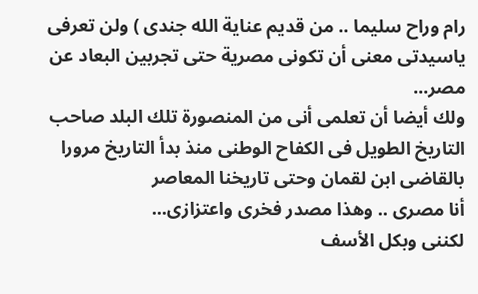رام وراح سليما .. من قديم عناية الله جندى ) ولن تعرفى ياسيدتى معنى أن تكونى مصرية حتى تجربين البعاد عن مصر...
ولك أيضا أن تعلمى أنى من المنصورة تلك البلد صاحب التاريخ الطويل فى الكفاح الوطنى منذ بدأ التاريخ مرورا بالقاضى ابن لقمان وحتى تاريخنا المعاصر
أنا مصرى .. وهذا مصدر فخرى واعتزازى...
لكننى وبكل الأسف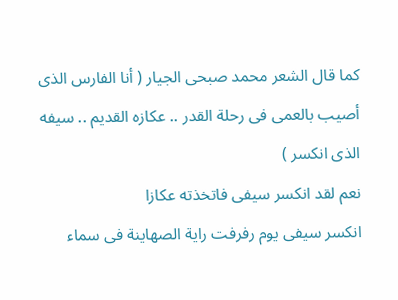كما قال الشعر محمد صبحى الجيار ( أنا الفارس الذى أصيب بالعمى فى رحلة القدر .. عكازه القديم .. سيفه الذى انكسر )
نعم لقد انكسر سيفى فاتخذته عكازا
انكسر سيفى يوم رفرفت راية الصهاينة فى سماء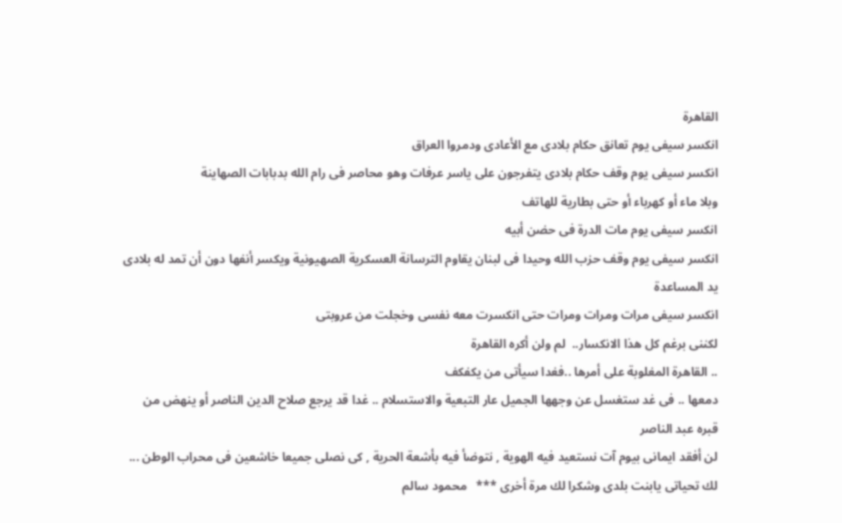القاهرة
انكسر سيفى يوم تعانق حكام بلادى مع الأعادى ودمروا العراق
انكسر سيفى يوم وقف حكام بلادى يتفرجون على ياسر عرفات وهو محاصر فى رام الله بدبابات الصهاينة
وبلا ماء أو كهرباء أو حتى بطارية للهاتف
انكسر سيفى يوم مات الدرة فى حضن أبيه
انكسر سيفى يوم وقف حزب الله وحيدا فى لبنان يقاوم الترسانة العسكرية الصهيونية ويكسر أنفها دون أن تمد له بلادى يد المساعدة
انكسر سيفى مرات ومرات ومرات حتى انكسرت معه نفسى وخجلت من عروبتى
لكننى برغم كل هذا الانكسار..  لم ولن أكره القاهرة
.. القاهرة المغلوبة على أمرها ..فغدا سيأتى من يكفكف
دمعها .. فى غد ستغسل عن وجهها الجميل عار التبعية والاستسلام .. غدا قد يرجع صلاح الدين الناصر أو ينهض من قبره عبد الناصر
لن أفقد ايمانى بيوم آت نستعيد فيه الهوية , نتوضأ فيه بأشعة الحرية , كى نصلى جميعا خاشعين فى محراب الوطن ... لك تحياتى يابنت بلدى وشكرا لك مرة أخرى ***   محمود سالم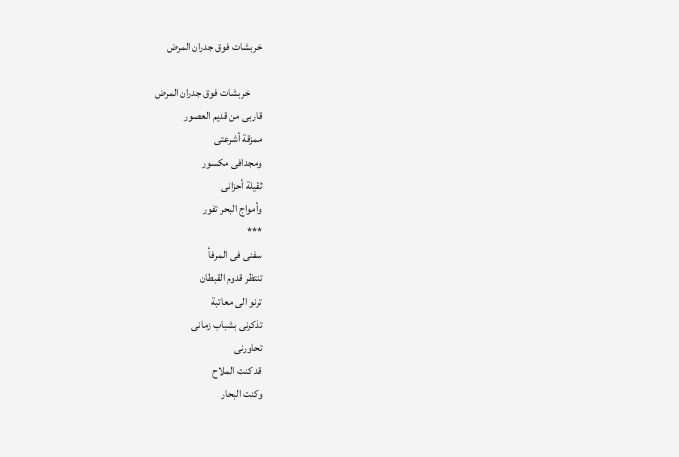خربشات فوق جدران المرض

      خربشات فوق جدران المرض
قاربى من قديم العصور
ممزقة أشرعتى
ومجدافى مكسور
ثقيلة أحزانى
وأمواج البحر تفور
***
سفنى فى المرفأ
تنتظر قدوم القبطان
ترنو الى معاتبة
تذكرنى بشباب زمانى
تحاورنى
قد كنت الملاح
وكنت البحار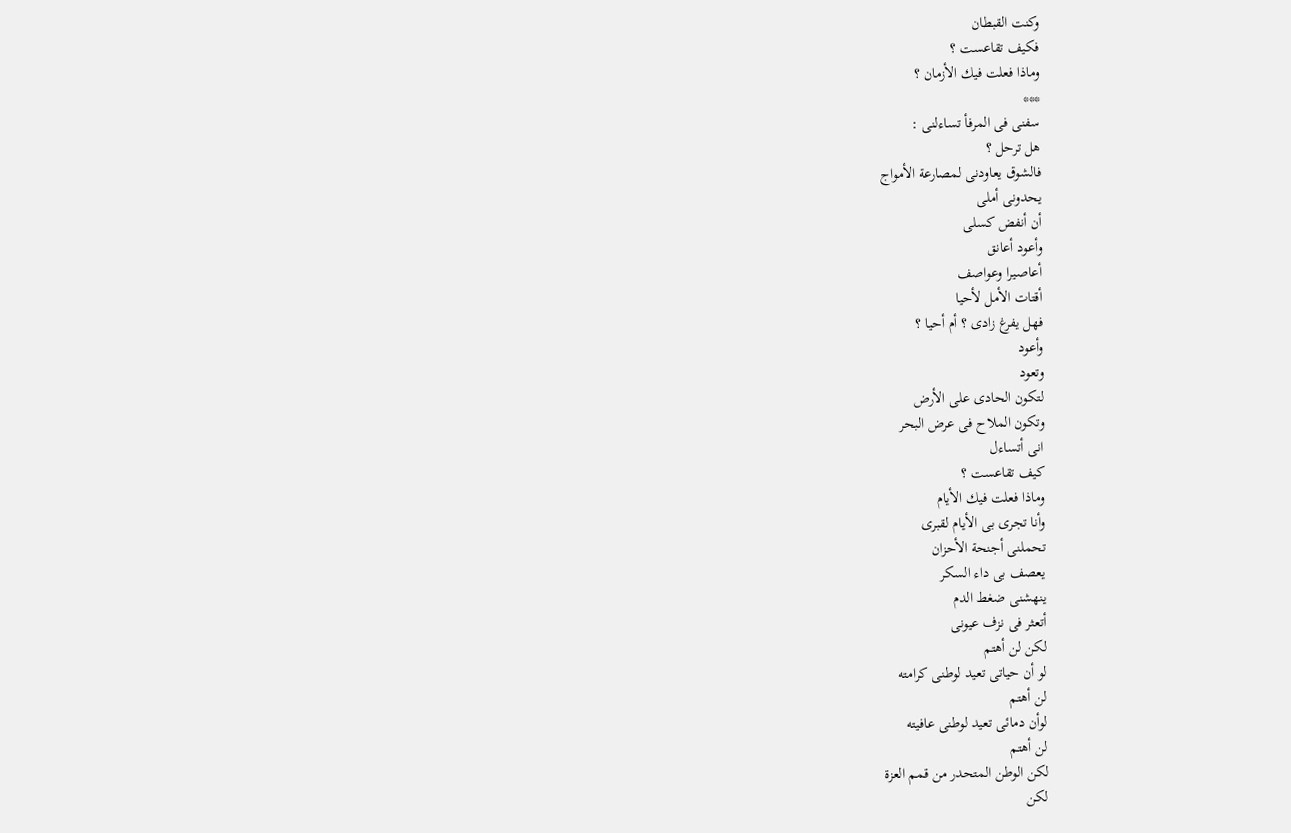وكنت القبطان
فكيف تقاعست ؟
وماذا فعلت فيك الأزمان ؟
***
سفنى فى المرفأ تساءلنى :
هل ترحل ؟
فالشوق يعاودنى لمصارعة الأمواج
يحدونى أملى
أن أنفض كسلى
وأعود أعانق
أعاصيرا وعواصف
أقتات الأمل لأحيا
فهل يفرغ زادى ؟ أم أحيا ؟
وأعود
وتعود
لتكون الحادى على الأرض
وتكون الملاح فى عرض البحر
انى أتساءل
كيف تقاعست ؟
وماذا فعلت فيك الأيام
وأنا تجرى بى الأيام لقبرى
تحملنى أجنحة الأحزان
يعصف بى داء السكر
ينهشنى ضغط الدم
أتعثر فى نزف عيونى
لكن لن أهتم
لو أن حياتى تعيد لوطنى كرامته
لن أهتم
لوأن دمائى تعيد لوطنى عافيته
لن أهتم
لكن الوطن المتحدر من قمم العزة
لكن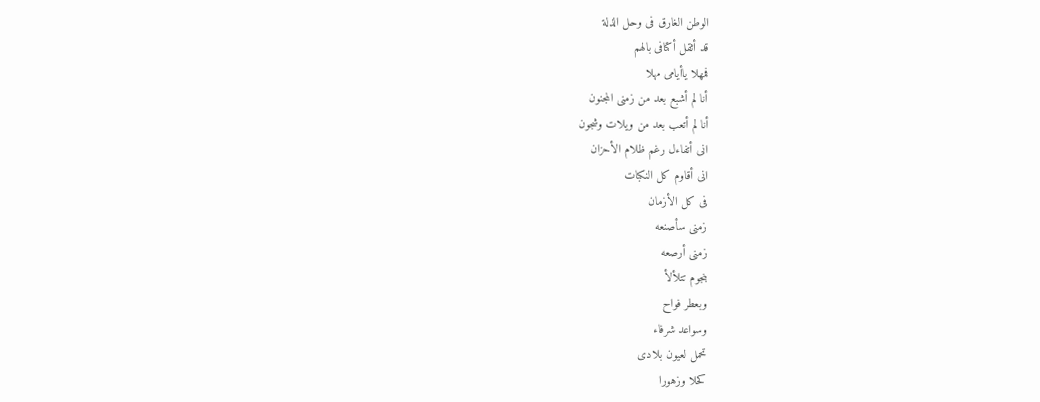الوطن الغارق فى وحل الذلة
قد أثقل أكتافى بالهم
فمهلا ياأيامى مهلا
أنا لم أشبع بعد من زمنى المجنون
أنا لم أتعب بعد من ويلات وشجون
انى أتفاءل رغم ظلام الأحزان
انى أقاوم كل النكبات
فى كل الأزمان
زمنى سأصنعه
زمنى أرصعه
بنجوم تتلألأ
وبعطر فواح
وسواعد شرفاء
تحمل لعيون بلادى
كحلا وزهورا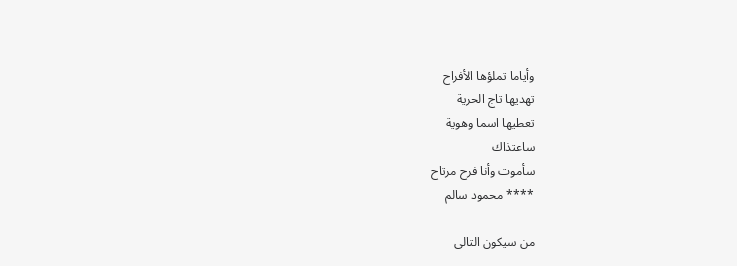وأياما تملؤها الأفراح
تهديها تاج الحرية
تعطيها اسما وهوية
ساعتذاك
سأموت وأنا فرح مرتاح
**** محمود سالم

من سيكون التالى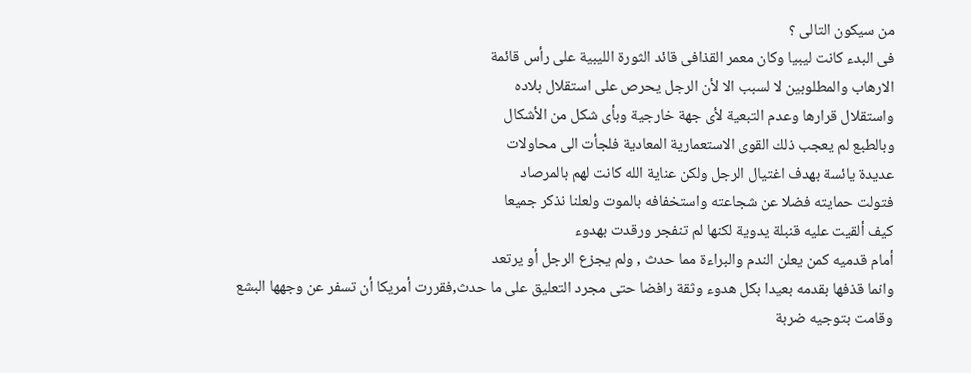من سيكون التالى ؟
فى البدء كانت ليبيا وكان معمر القذافى قائد الثورة الليبية على رأس قائمة
الارهاب والمطلوبين لا لسبب الا لأن الرجل يحرص على استقلال بلاده
واستقلال قرارها وعدم التبعية لأى جهة خارجية وبأى شكل من الأشكال
وبالطبع لم يعجب ذلك القوى الاستعمارية المعادية فلجأت الى محاولات
عديدة يائسة بهدف اغتيال الرجل ولكن عناية الله كانت لهم بالمرصاد
فتولت حمايته فضلا عن شجاعته واستخفافه بالموت ولعلنا نذكر جميعا
كيف ألقيت عليه قنبلة يدوية لكنها لم تنفجر ورقدت بهدوء
أمام قدميه كمن يعلن الندم والبراءة مما حدث , ولم يجزع الرجل أو يرتعد
وانما قذفها بقدمه بعيدا بكل هدوء وثقة رافضا حتى مجرد التعليق على ما حدث,فقررت أمريكا أن تسفر عن وجهها البشع وقامت بتوجيه ضربة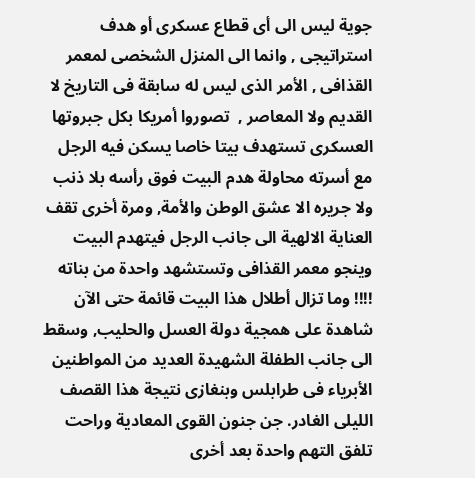جوية ليس الى أى قطاع عسكرى أو هدف استراتيجى , وانما الى المنزل الشخصى لمعمر القذافى , الأمر الذى ليس له سابقة فى التاريخ لا القديم ولا المعاصر ,  تصوروا أمريكا بكل جبروتها العسكرى تستهدف بيتا خاصا يسكن فيه الرجل مع أسرته محاولة هدم البيت فوق رأسه بلا ذنب ولا جريره الا عشق الوطن والأمة, ومرة أخرى تقف العناية الالهية الى جانب الرجل فيتهدم البيت وينجو معمر القذافى وتستشهد واحدة من بناته !!!! وما تزال أطلال هذا البيت قائمة حتى الآن شاهدة على همجية دولة العسل والحليب, وسقط الى جانب الطفلة الشهيدة العديد من المواطنين الأبرياء فى طرابلس وبنغازى نتيجة هذا القصف الليلى الغادر. جن جنون القوى المعادية وراحت تلفق التهم واحدة بعد أخرى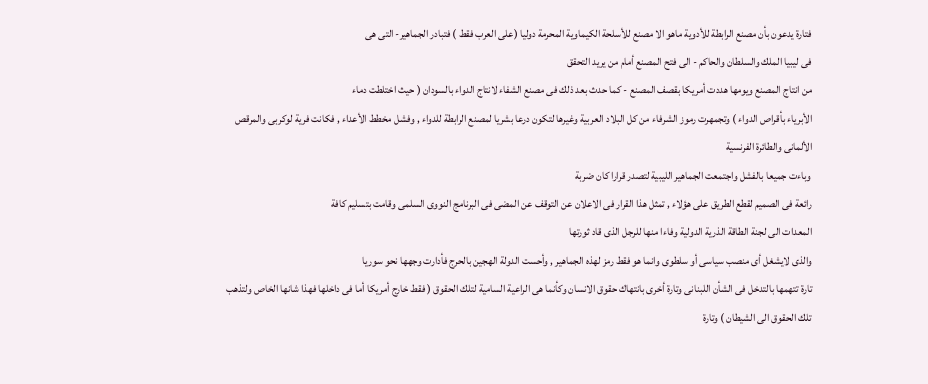فتارة يدعون بأن مصنع الرابطة للأدوية ماهو الا مصنع للأسلحة الكيماوية المحرمة دوليا (على العرب فقط ) فتبادر الجماهير- التى هى
فى ليبيا الملك والسلطان والحاكم - الى فتح المصنع أمام من يريد التحقق
من انتاج المصنع ويومها هددت أمريكا بقصف المصنع - كما حدث بعد ذلك فى مصنع الشفاء لانتاج الدواء بالسودان ( حيث اختلطت دماء
الأبرياء بأقراص الدواء ) وتجمهرت رموز الشرفاء من كل البلاد العربية وغيرها لتكون درعا بشريا لمصنع الرابطة للدواء , وفشل مخطط الأعداء , فكانت فرية لوكربى والمرقص الألمانى والطائرة الفرنسية
وباءت جميعا بالفشل واجتمعت الجماهير الليبية لتصدر قرارا كان ضربة
رائعة فى الصميم لقطع الطريق على هؤلاء , تمثل هذا القرار فى الاعلان عن التوقف عن المضى فى البرنامج النووى السلمى وقامت بتسليم كافة
المعدات الى لجنة الطاقة الذرية الدولية وفاءا منها للرجل الذى قاد ثورتها
والذى لايشغل أى منصب سياسى أو سلطوى وانما هو فقط رمز لهذه الجماهير , وأحست الدولة الهجين بالحرج فأدارت وجهها نحو سوريا
تارة تتهمها بالتدخل فى الشأن اللبنانى وتارة أخرى بانتهاك حقوق الانسان وكأنما هى الراعية السامية لتلك الحقوق ( فقط خارج أمريكا أما فى داخلها فهذا شانها الخاص ولتذهب تلك الحقوق الى الشيطان ) وتارة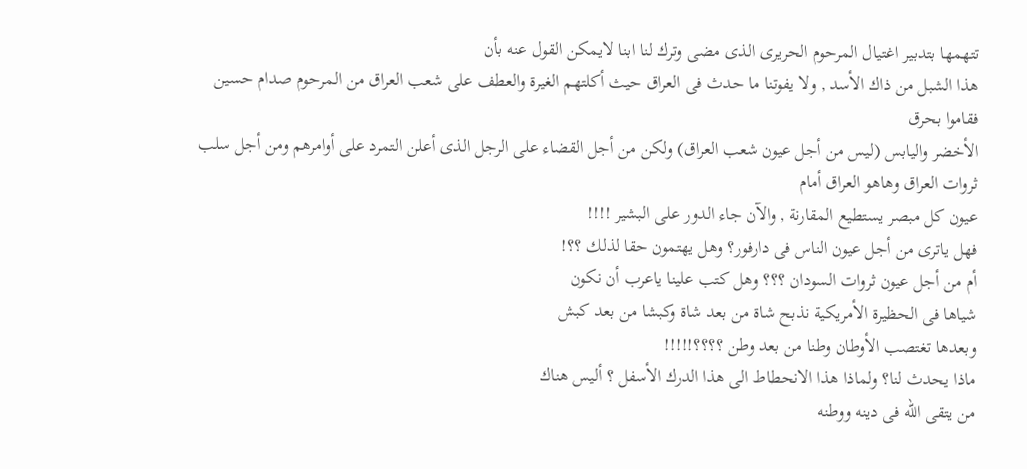تتهمها بتدبير اغتيال المرحوم الحريرى الذى مضى وترك لنا ابنا لايمكن القول عنه بأن
هذا الشبل من ذاك الأسد , ولا يفوتنا ما حدث فى العراق حيث أكلتهم الغيرة والعطف على شعب العراق من المرحوم صدام حسين فقاموا بحرق
الأخضر واليابس (ليس من أجل عيون شعب العراق) ولكن من أجل القضاء على الرجل الذى أعلن التمرد على أوامرهم ومن أجل سلب ثروات العراق وهاهو العراق أمام
عيون كل مبصر يستطيع المقارنة , والآن جاء الدور على البشير !!!!
فهل ياترى من أجل عيون الناس فى دارفور؟ وهل يهتمون حقا لذلك ؟؟!
أم من أجل عيون ثروات السودان ؟؟؟ وهل كتب علينا ياعرب أن نكون
شياها فى الحظيرة الأمريكية نذبح شاة من بعد شاة وكبشا من بعد كبش
وبعدها تغتصب الأوطان وطنا من بعد وطن ؟؟؟؟!!!!!
ماذا يحدث لنا؟ ولماذا هذا الانحطاط الى هذا الدرك الأسفل ؟ أليس هناك
من يتقى الله فى دينه ووطنه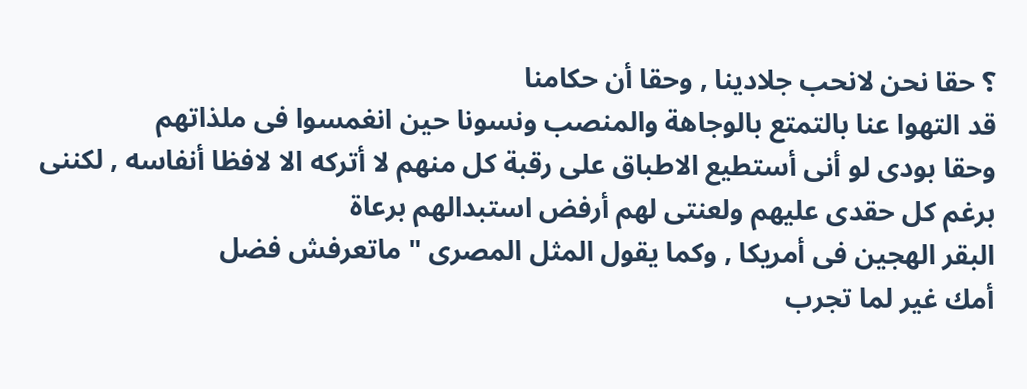؟ حقا نحن لانحب جلادينا , وحقا أن حكامنا
قد التهوا عنا بالتمتع بالوجاهة والمنصب ونسونا حين انغمسوا فى ملذاتهم
وحقا بودى لو أنى أستطيع الاطباق على رقبة كل منهم لا أتركه الا لافظا أنفاسه , لكننى برغم كل حقدى عليهم ولعنتى لهم أرفض استبدالهم برعاة
البقر الهجين فى أمريكا , وكما يقول المثل المصرى " ماتعرفش فضل
أمك غير لما تجرب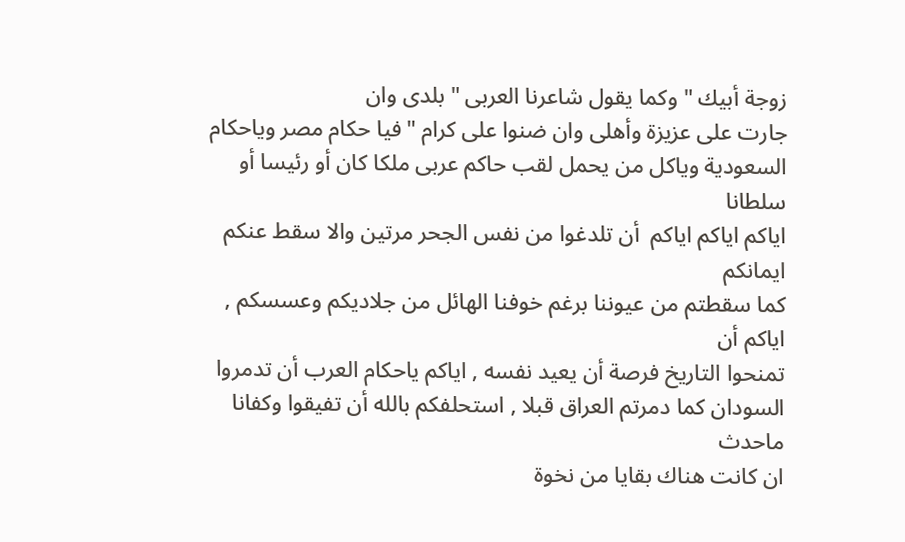زوجة أبيك " وكما يقول شاعرنا العربى " بلدى وان
جارت على عزيزة وأهلى وان ضنوا على كرام "فيا حكام مصر وياحكام
السعودية وياكل من يحمل لقب حاكم عربى ملكا كان أو رئيسا أو سلطانا
اياكم اياكم اياكم  أن تلدغوا من نفس الجحر مرتين والا سقط عنكم ايمانكم
كما سقطتم من عيوننا برغم خوفنا الهائل من جلاديكم وعسسكم , اياكم أن
تمنحوا التاريخ فرصة أن يعيد نفسه , اياكم ياحكام العرب أن تدمروا
السودان كما دمرتم العراق قبلا , استحلفكم بالله أن تفيقوا وكفانا ماحدث
ان كانت هناك بقايا من نخوة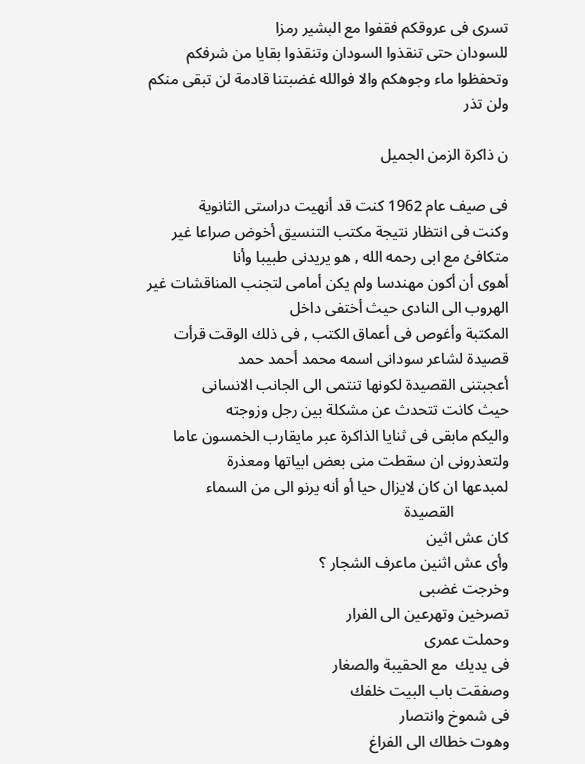تسرى فى عروقكم فقفوا مع البشير رمزا
للسودان حتى تنقذوا السودان وتنقذوا بقايا من شرفكم وتحفظوا ماء وجوهكم والا فوالله غضبتنا قادمة لن تبقى منكم ولن تذر

ن ذاكرة الزمن الجميل

فى صيف عام 1962 كنت قد أنهيت دراستى الثانوية
وكنت فى انتظار نتيجة مكتب التنسيق أخوض صراعا غير متكافئ مع ابى رحمه الله , هو يريدنى طبيبا وأنا
أهوى أن أكون مهندسا ولم يكن أمامى لتجنب المناقشات غير الهروب الى النادى حيث أختفى داخل
المكتبة وأغوص فى أعماق الكتب , فى ذلك الوقت قرأت قصيدة لشاعر سودانى اسمه محمد أحمد حمد
أعجبتنى القصيدة لكونها تنتمى الى الجانب الانسانى
حيث كانت تتحدث عن مشكلة بين رجل وزوجته
واليكم مابقى فى ثنايا الذاكرة عبر مايقارب الخمسون عاما ولتعذرونى ان سقطت منى بعض ابياتها ومعذرة
لمبدعها ان كان لايزال حيا أو أنه يرنو الى من السماء
              القصيدة
كان عش اثين
وأى عش اثنين ماعرف الشجار ؟
وخرجت غضبى
تصرخين وتهرعين الى الفرار
وحملت عمرى
فى يديك  مع الحقيبة والصغار
وصفقت باب البيت خلفك
فى شموخ وانتصار
وهوت خطاك الى الفراغ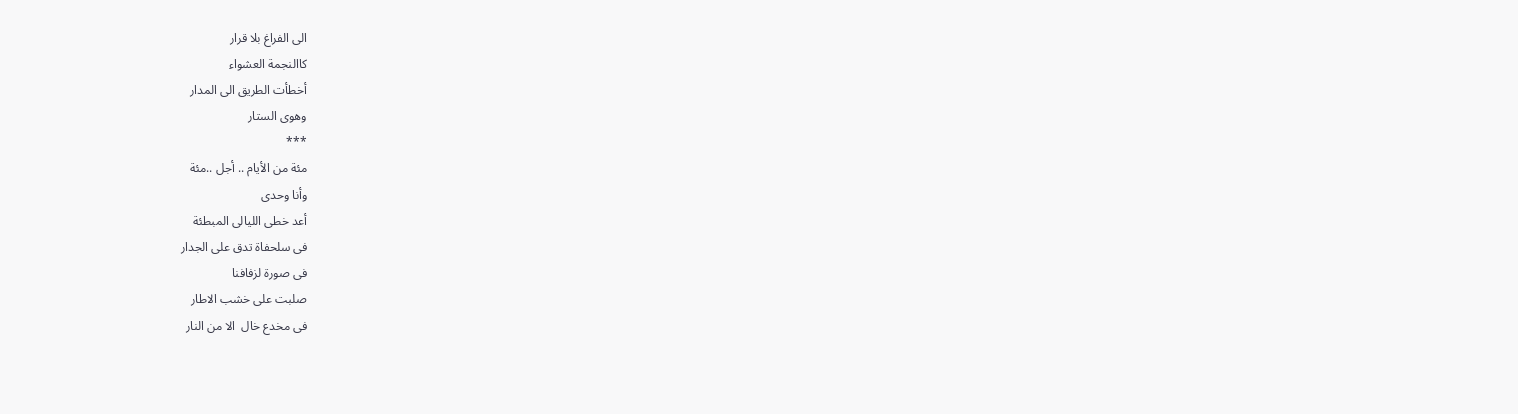الى الفراغ بلا قرار
كاالنجمة العشواء
أخطأت الطريق الى المدار
وهوى الستار
***
مئة من الأيام .. أجل ..مئة
وأنا وحدى
أعد خطى الليالى المبطئة
فى سلحفاة تدق على الجدار
فى صورة لزفافنا
صلبت على خشب الاطار
فى مخدع خال  الا من النار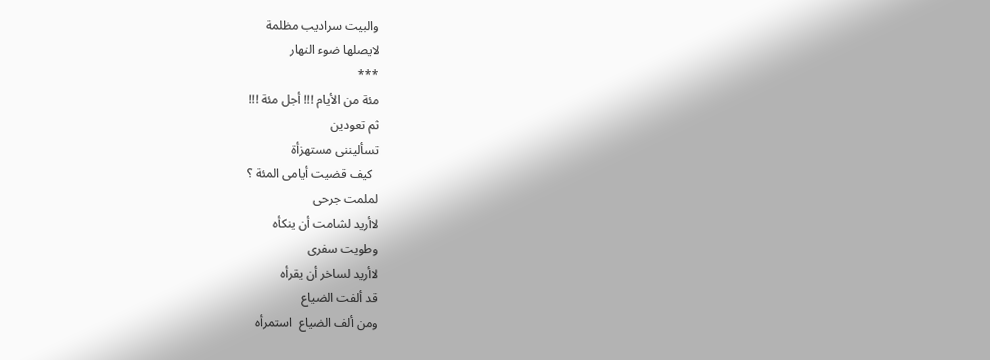والبيت سراديب مظلمة
لايصلها ضوء النهار
***
مئة من الأيام !!! أجل مئة !!!
ثم تعودين
تسأليننى مستهزأة
  كيف قضيت أيامى المئة ؟
لملمت جرحى
لاأريد لشامت أن ينكأه
وطويت سفرى
لاأريد لساخر أن يقرأه
قد ألفت الضياع
ومن ألف الضياع  استمرأه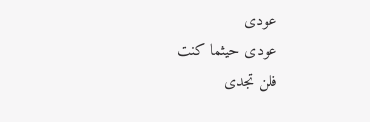عودى
عودى حيثما كنت
فلن تجدى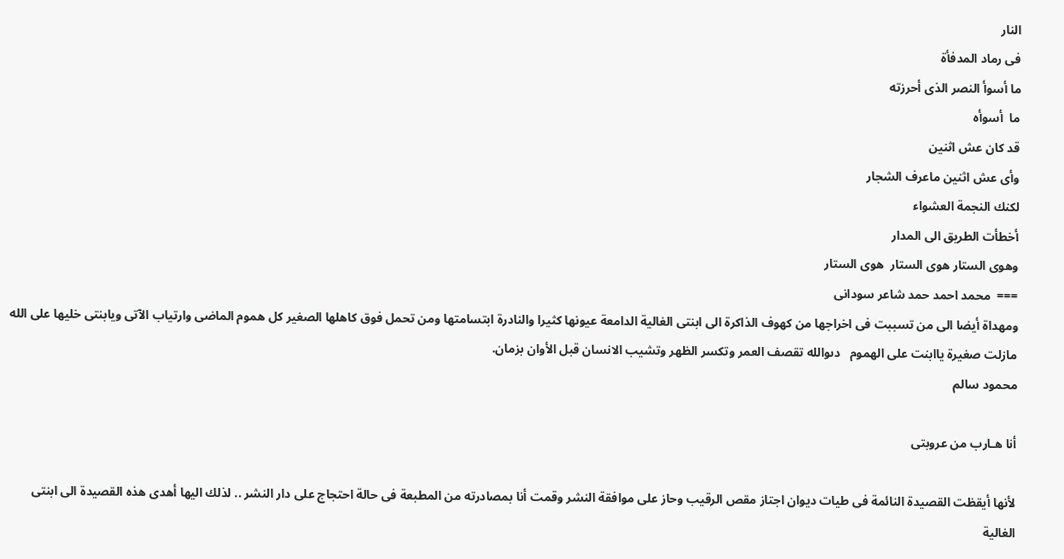النار
فى رماد المدفأة
ما أسوأ النصر الذى أحرزته
ما  أسوأه
قد كان عش اثنين
وأى عش اثنين ماعرف الشجار
لكنك النجمة العشواء
أخطأت الطريق الى المدار
وهوى الستار هوى الستار  هوى الستار
===  محمد احمد حمد شاعر سودانى
ومهداة أيضا الى من تسببت فى اخراجها من كهوف الذاكرة الى ابنتى الغالية الدامعة عيونها كثيرا والنادرة ابتسامتها ومن تحمل فوق كاهلها الصغير كل هموم الماضى وارتياب الآتى ويابنتى خليها على الله  مازلت صغيرة ياابنت على الهموم   دىوالله تقصف العمر وتكسر الظهر وتشيب الانسان قبل الأوان بزمان.
محمود سالم

أنا هـارب من عروبتى

لأنها أيقظت القصيدة النائمة فى طيات ديوان اجتاز مقص الرقيب وحاز على موافقة النشر وقمت أنا بمصادرته من المطبعة فى حالة احتجاج على دار النشر .. لذلك اليها أهدى هذه القصيدة الى ابنتى الغالية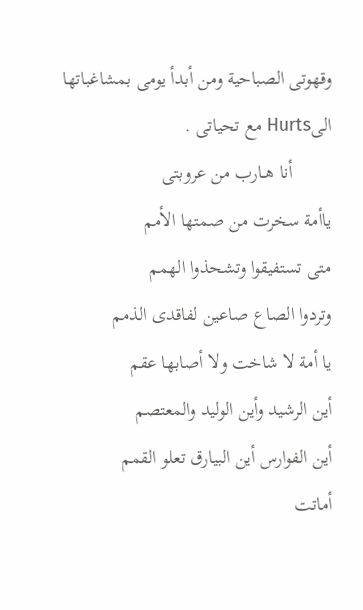وقهوتى الصباحية ومن أبدأ يومى بمشاغباتها الىHurts مع تحياتى .
        أنا هــارب من عروبتى
ياأمة سخرت من صمتها الأمم
متى تستفيقوا وتشحذوا الهمم
وتردوا الصاع صاعين لفاقدى الذمم
يا أمة لا شاخت ولا أصابها عقم
أين الرشيد وأين الوليد والمعتصم
أين الفوارس أين البيارق تعلو القمم
أماتت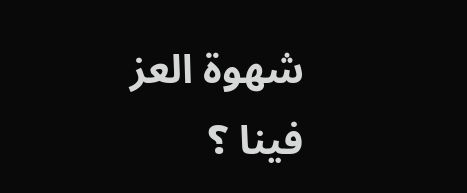شهوة العز فينا ؟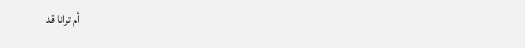أم ترانا قد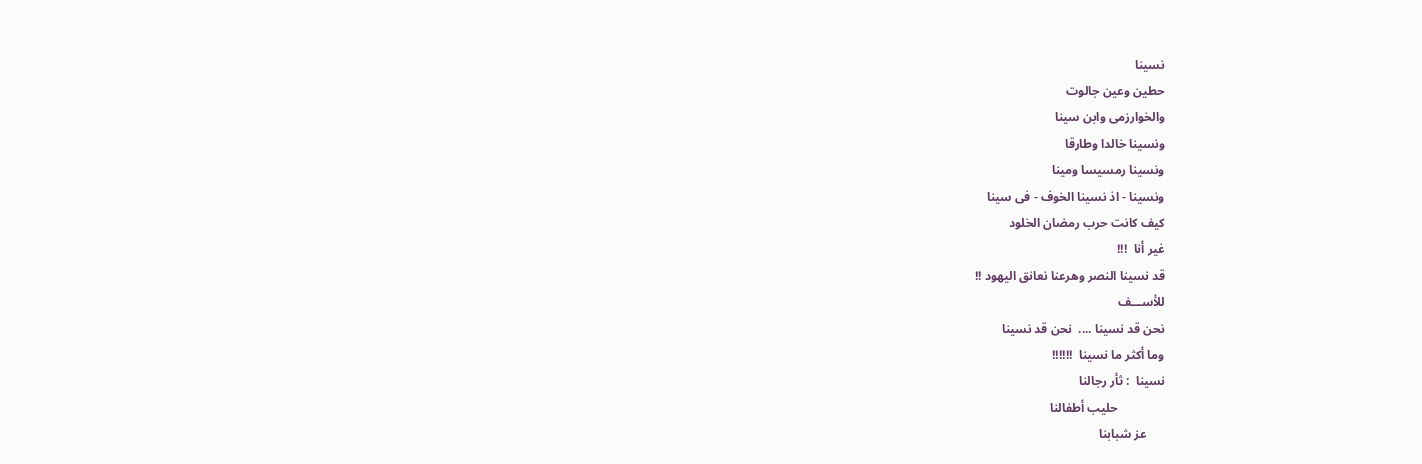نسينا
حطين وعين جالوت
والخوارزمى وابن سينا
ونسينا خالدا وطارقا
ونسينا رمسيسا ومينا
ونسينا - اذ نسينا الخوف - فى سينا
كيف كانت حرب رمضان الخلود
غير أنا  !!!
قد نسينا النصر وهرعنا نعانق اليهود !!
للأســـف
نحن قد نسينا ....  نحن قد نسينا
وما أكثر ما نسينا  !!!!!!
نسينا  : ثأر رجالنا
               حليب أطفالنا
      عز شبابنا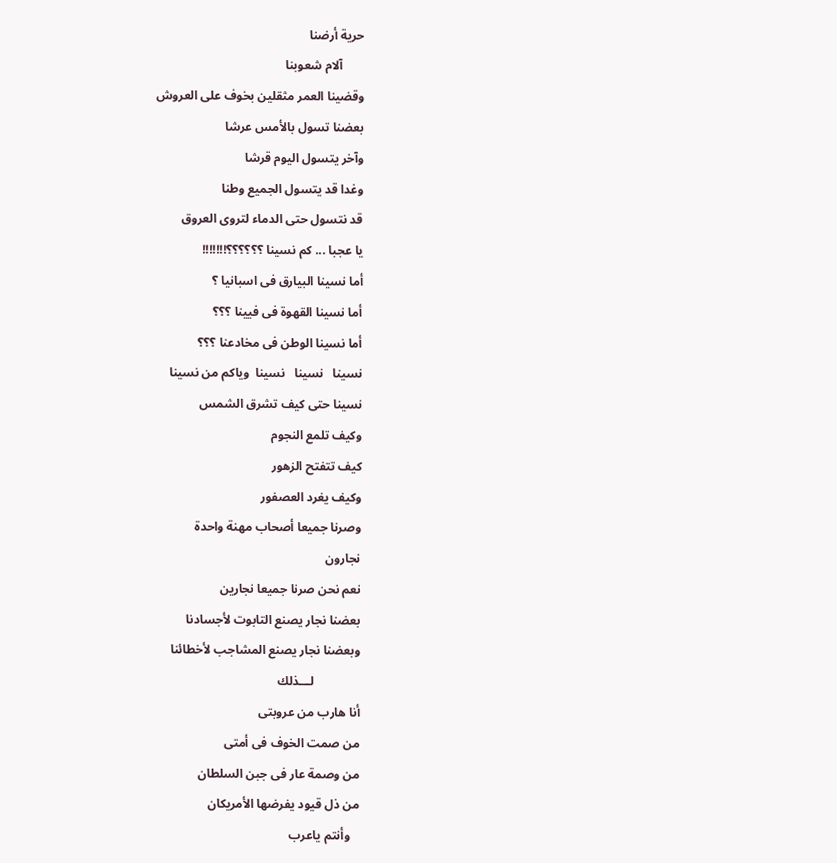حرية أرضنا
       آلام شعوبنا
وقضينا العمر مثقلين بخوف على العروش
بعضنا تسول بالأمس عرشا
وآخر يتسول اليوم قرشا
وغدا قد يتسول الجميع وطنا
قد نتسول حتى الدماء لتروى العروق
يا عجبا ... كم نسينا ؟؟؟؟؟؟!!!!!!!
أما نسينا البيارق فى اسبانيا ؟
أما نسينا القهوة فى فيينا ؟؟؟
أما نسينا الوطن فى مخادعنا ؟؟؟
نسينا   نسينا   نسينا  وياكم من نسينا
نسينا حتى كيف تشرق الشمس
وكيف تلمع النجوم
كيف تتفتح الزهور
وكيف يغرد العصفور
وصرنا جميعا أصحاب مهنة واحدة
نجارون
نعم نحن صرنا جميعا نجارين
بعضنا نجار يصنع التابوت لأجسادنا
وبعضنا نجار يصنع المشاجب لأخطائنا
               لـــذلك
أنا هارب من عروبتى
من صمت الخوف فى أمتى
من وصمة عار فى جبن السلطان
من ذل قيود يفرضها الأمريكان
   وأنتم ياعرب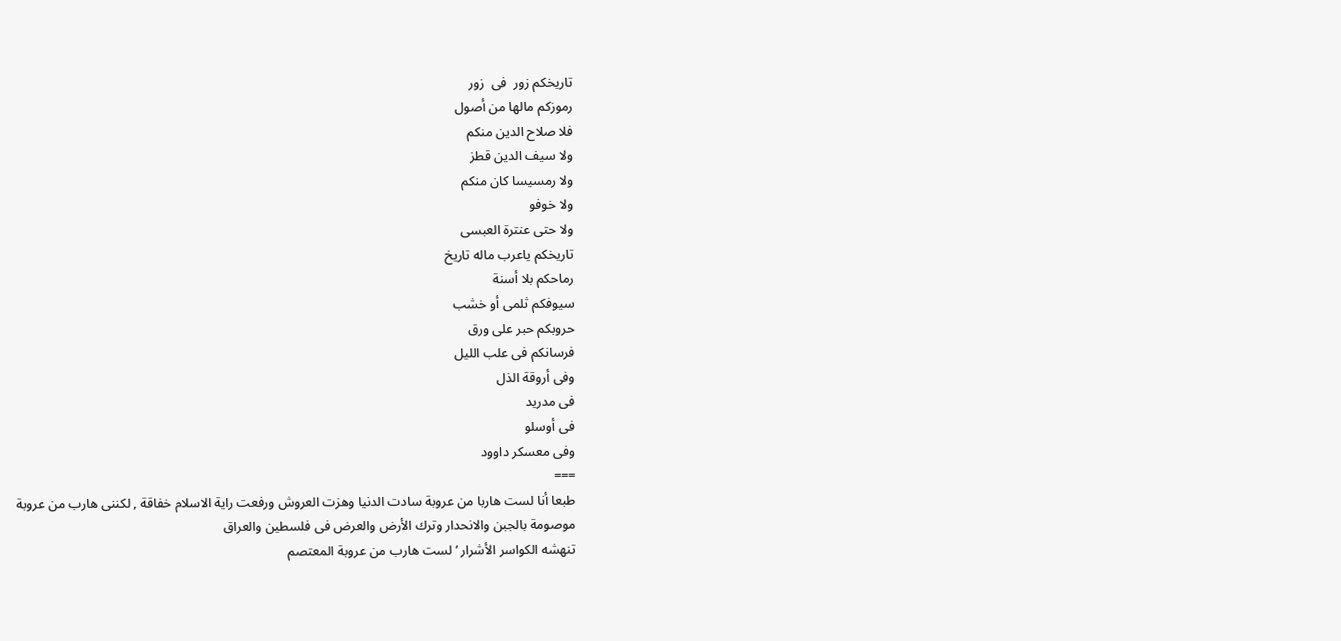تاريخكم زور  فى  زور
رموزكم مالها من أصول
فلا صلاح الدين منكم
ولا سيف الدين قطز
ولا رمسيسا كان منكم
ولا خوفو
ولا حتى عنترة العبسى
تاريخكم ياعرب ماله تاريخ
رماحكم بلا أسنة
سيوفكم ثلمى أو خشب
حروبكم حبر على ورق
فرسانكم فى علب الليل
وفى أروقة الذل
فى مدريد
فى أوسلو
وفى معسكر داوود
===
طبعا أنا لست هاربا من عروبة سادت الدنيا وهزت العروش ورفعت راية الاسلام خفاقة , لكننى هارب من عروبة
موصومة بالجبن والانحدار وترك الأرض والعرض فى فلسطين والعراق
تنهشه الكواسر الأشرار ’ لست هارب من عروبة المعتصم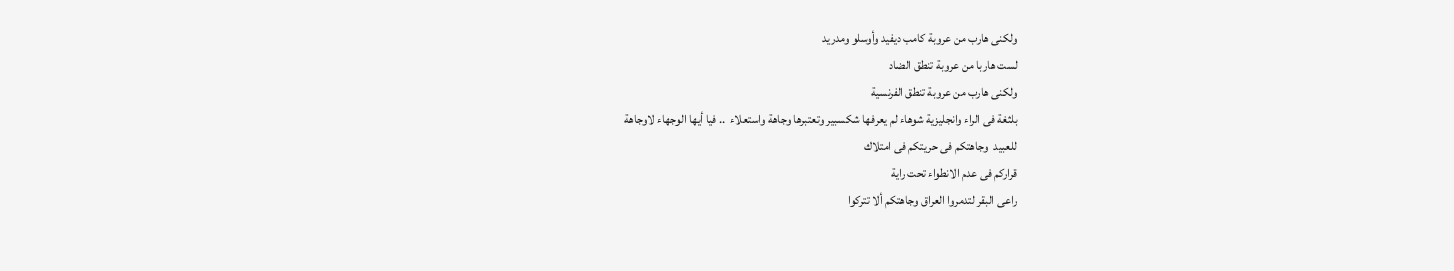ولكنى هارب من عروبة كامب ديفيد وأوسلو ومدريد
لست هاربا من عروبة تنطق الضاد
ولكنى هارب من عروبة تنطق الفرنسية
بلثغة فى الراء وانجليزية شوهاء لم يعرفها شكسبير وتعتبرها وجاهة واستعلاء  .. فيا أيها الوجهاء لاوجاهة
للعبيد  وجاهتكم فى حريتكم فى امتلاك
قراركم فى عدم الانطواء تحت راية
راعى البقر لتدمروا العراق وجاهتكم ألا تتركوا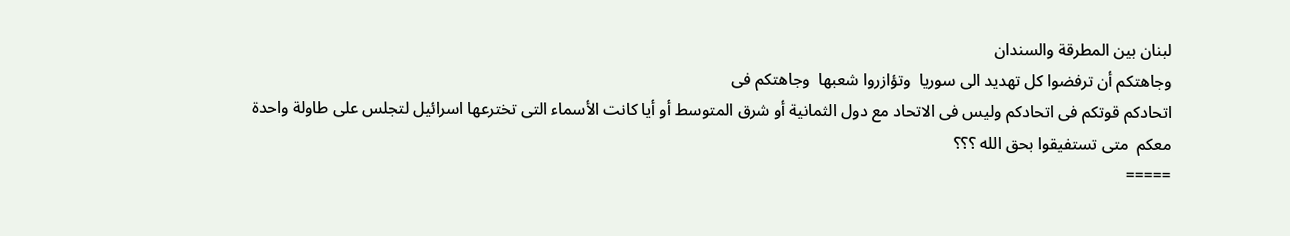لبنان بين المطرقة والسندان
وجاهتكم أن ترفضوا كل تهديد الى سوريا  وتؤازروا شعبها  وجاهتكم فى
اتحادكم قوتكم فى اتحادكم وليس فى الاتحاد مع دول الثمانية أو شرق المتوسط أو أيا كانت الأسماء التى تخترعها اسرائيل لتجلس على طاولة واحدة معكم  متى تستفيقوا بحق الله ؟؟؟
=====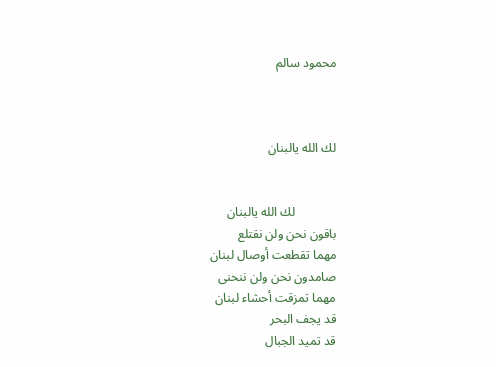محمود سالم



لك الله يالبنان


             لك الله يالبنان
باقون نحن ولن نقتلع
مهما تقطعت أوصال لبنان
صامدون نحن ولن ننحنى
مهما تمزقت أحشاء لبنان
قد يجف البحر
قد تميد الجبال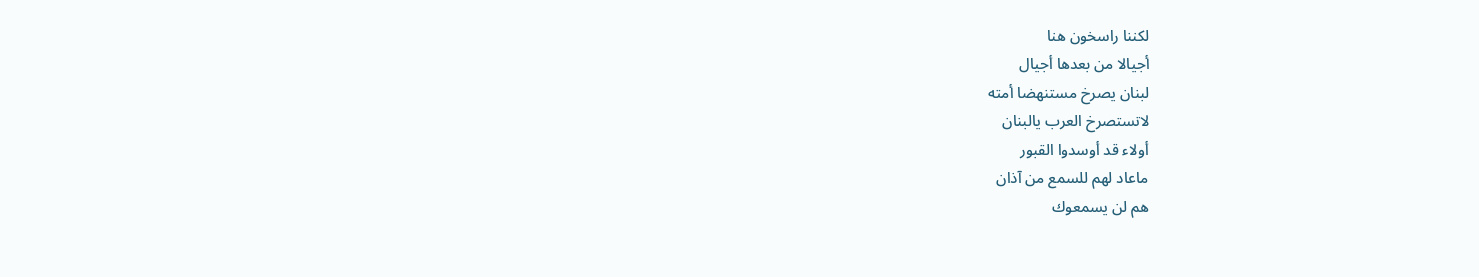لكننا راسخون هنا
أجيالا من بعدها أجيال
لبنان يصرخ مستنهضا أمته
لاتستصرخ العرب يالبنان
أولاء قد أوسدوا القبور
ماعاد لهم للسمع من آذان
هم لن يسمعوك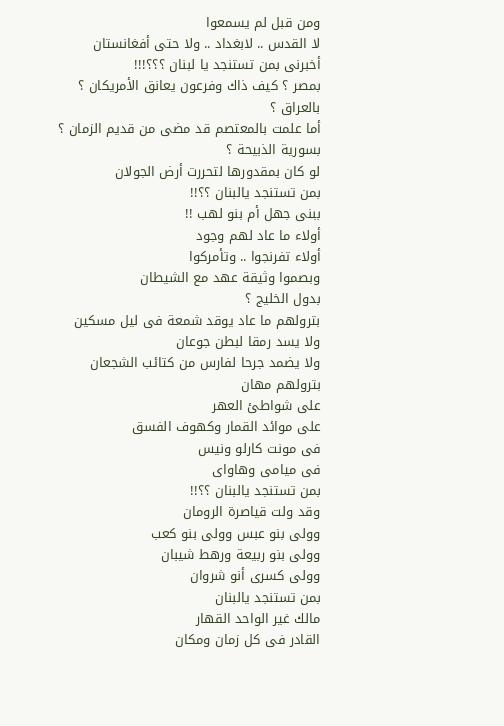ومن قبل لم يسمعوا
لا القدس .. لابغداد .. ولا حتى أفغانستان
أخبرنى بمن تستنجد يا لبنان ؟؟؟!!!
بمصر ؟ كيف ذاك وفرعون يعانق الأمريكان ؟
بالعراق ؟
أما علمت بالمعتصم قد مضى من قديم الزمان ؟
بسورية الذبيحة ؟
لو كان بمقدورها لتحررت أرض الجولان
بمن تستنجد يالبنان ؟؟!!
ببنى جهل أم بنو لهب !!
أولاء ما عاد لهم وجود
أولاء تفرنجوا .. وتأمركوا
وبصموا وثيقة عهد مع الشيطان
بدول الخليج ؟
بترولهم ما عاد يوقد شمعة فى ليل مسكين
ولا يسد رمقا لبطن جوعان
ولا يضمد جرحا لفارس من كتائب الشجعان
بترولهم مهان
على شواطئ العهر
على موائد القمار وكهوف الفسق
فى مونت كارلو ونيس
فى ميامى وهاواى
بمن تستنجد يالبنان ؟؟!!
وقد ولت قياصرة الرومان
وولى بنو عبس وولى بنو كعب
وولى بنو ربيعة ورهط شيبان
وولى كسرى أنو شروان
بمن تستنجد يالبنان
مالك غير الواحد القهار
القادر فى كل زمان ومكان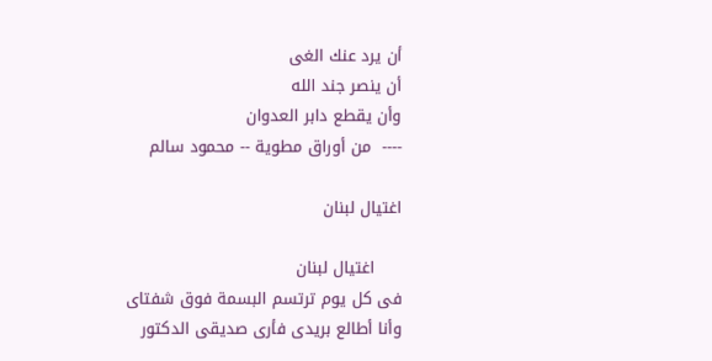أن يرد عنك الغى
أن ينصر جند الله
وأن يقطع دابر العدوان
----  من أوراق مطوية -- محمود سالم

اغتيال لبنان

     اغتيال لبنان
فى كل يوم ترتسم البسمة فوق شفتاى وأنا أطالع بريدى فأرى صديقى الدكتور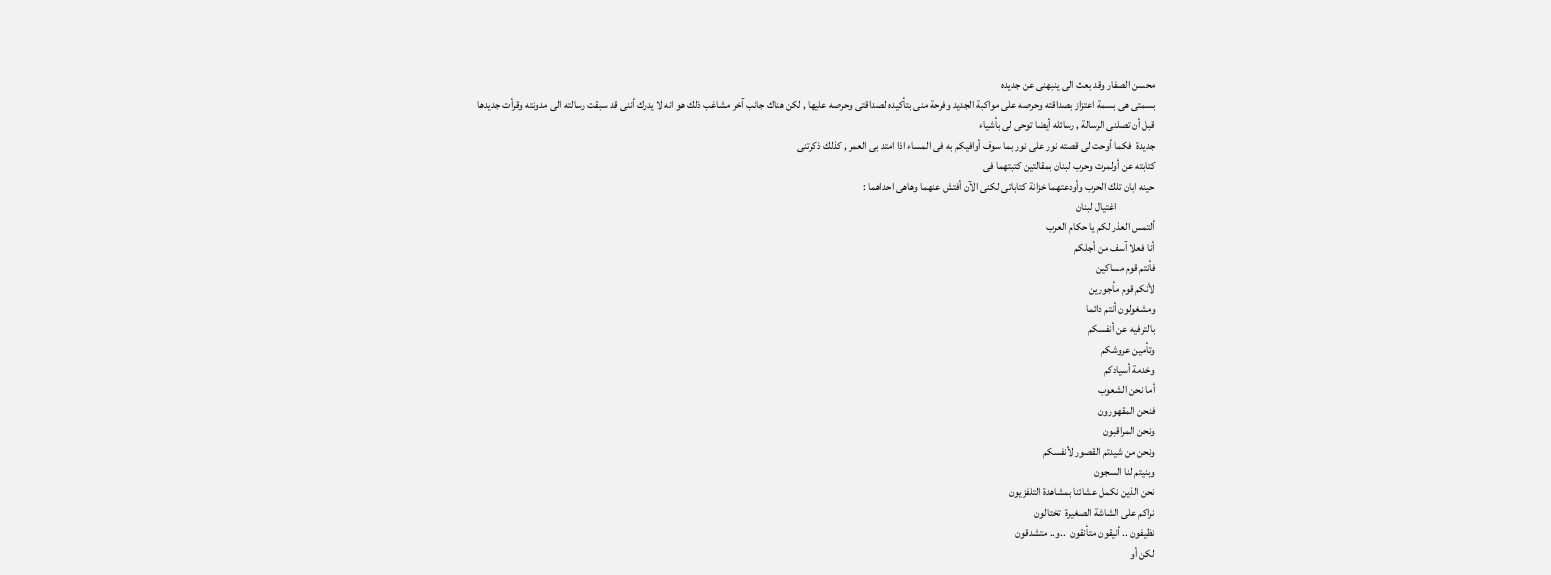محسن الصفار وقد بعث الى ينبهنى عن جديده
بسمتى هى بسمة اعتزاز بصداقته وحرصه على مواكبة الجديد وفرحة منى بتأكيده لصداقتى وحرصه عليها , لكن هناك جانب آخر مشاغب ذلك هو انه لا يدرك أننى قد سبقت رسالته الى مدونته وقرأت جديدها
قبل أن تصلنى الرسالة , رسائله أيضا توحى لى بأشياء
جديدة  فكما أوحت لى قصته نور على نور بما سوف أوافيكم به فى المساء اذا امتد بى العمر , كذلك ذكرتنى
كتابته عن أولمرت وحرب لبنان بمقالتين كتبتهما فى
حينه ابان تلك الحرب وأودعتهما خزانة كتاباتى لكنى الآن أفتش عنهما وهاهى احداهما :
                  اغتيال لبنان
ألتمس العذر لكم يا حكام العرب
أنا فعلا آسف من أجلكم
فأنتم قوم مساكين
لأنكم قوم مأجورين
ومشغولون أنتم دائما
بالترفيه عن أنفسكم
وتأمين عروشكم
وخدمة أسيادكم
أما نحن الشعوب
فنحن المقهورون
ونحن المراقبون
ونحن من شيدتم القصور لأنفسكم
وبنيتم لنا السجون
نحن الذين نكمل عشائنا بمشاهدة التلفزيون
نراكم على الشاشة الصغيرة  تختالون
نظيفون .. أنيقون متأنقون  ..و.. متشدقون
لكن أو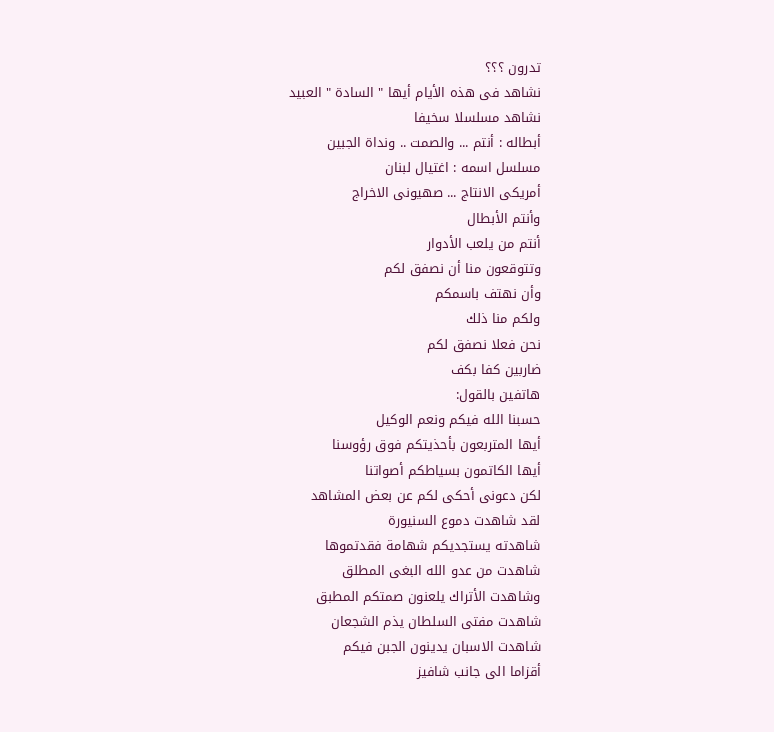تدرون ؟؟؟
نشاهد فى هذه الأيام أيها " السادة " العبيد
نشاهد مسلسلا سخيفا
أبطاله : أنتم ... والصمت .. ونداة الجبين
مسلسل اسمه : اغتيال لبنان
أمريكى الانتاج ... صهيونى الاخراج
وأنتم الأبطال
أنتم من يلعب الأدوار
وتتوقعون منا أن نصفق لكم
وأن نهتف باسمكم
ولكم منا ذلك
نحن فعلا نصفق لكم
ضاربين كفا بكف
هاتفين بالقول:
حسبنا الله فيكم ونعم الوكيل
أيها المتربعون بأحذيتكم فوق رؤوسنا
أيها الكاتمون بسياطكم أصواتنا
لكن دعونى أحكى لكم عن بعض المشاهد
لقد شاهدت دموع السنيورة
شاهدته يستجديكم شهامة فقدتموها
شاهدت من عدو الله البغى المطلق
وشاهدت الأتراك يلعنون صمتكم المطبق
شاهدت مفتى السلطان يذم الشجعان
شاهدت الاسبان يدينون الجبن فيكم
أقزاما الى جانب شافيز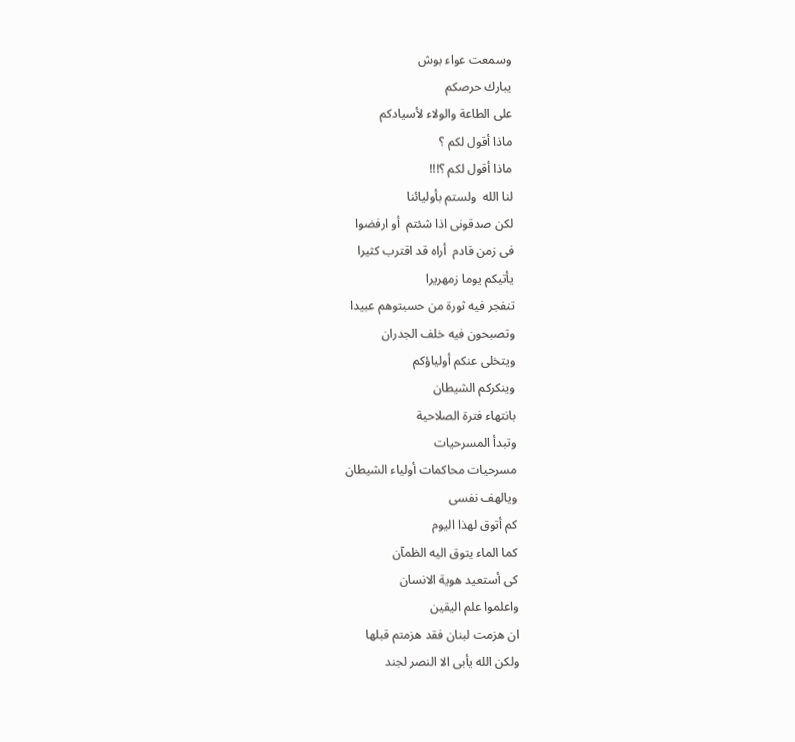وسمعت عواء بوش
يبارك حرصكم
على الطاعة والولاء لأسيادكم
ماذا أقول لكم ؟
ماذا أقول لكم ؟!!!
لنا الله  ولستم بأوليائنا
لكن صدقونى اذا شئتم  أو ارفضوا
فى زمن قادم  أراه قد اقترب كثيرا
يأتيكم يوما زمهريرا
تنفجر فيه ثورة من حسبتوهم عبيدا
وتصبحون فيه خلف الجدران
ويتخلى عنكم أولياؤكم
وينكركم الشيطان
بانتهاء فترة الصلاحية
وتبدأ المسرحيات
مسرحيات محاكمات أولياء الشيطان
ويالهف نفسى
كم أتوق لهذا اليوم
كما الماء يتوق اليه الظمآن
كى أستعيد هوية الانسان
واعلموا علم اليقين
ان هزمت لبنان فقد هزمتم قبلها
ولكن الله يأبى الا النصر لجند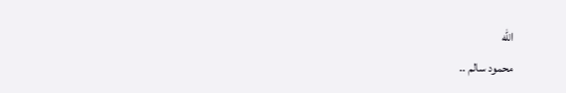الله
محمود سالم ..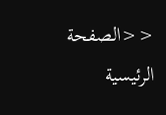<<الصفحة الرئيسية